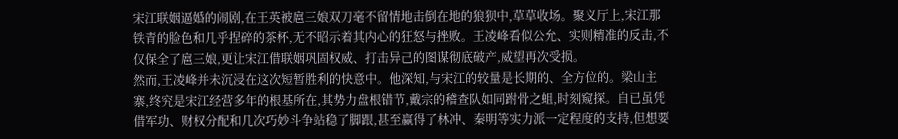宋江联姻逼婚的闹剧,在王英被扈三娘双刀毫不留情地击倒在地的狼狈中,草草收场。聚义厅上,宋江那铁青的脸色和几乎捏碎的茶杯,无不昭示着其内心的狂怒与挫败。王凌峰看似公允、实则精准的反击,不仅保全了扈三娘,更让宋江借联姻巩固权威、打击异己的图谋彻底破产,威望再次受损。
然而,王凌峰并未沉浸在这次短暂胜利的快意中。他深知,与宋江的较量是长期的、全方位的。梁山主寨,终究是宋江经营多年的根基所在,其势力盘根错节,戴宗的稽查队如同跗骨之蛆,时刻窥探。自已虽凭借军功、财权分配和几次巧妙斗争站稳了脚跟,甚至赢得了林冲、秦明等实力派一定程度的支持,但想要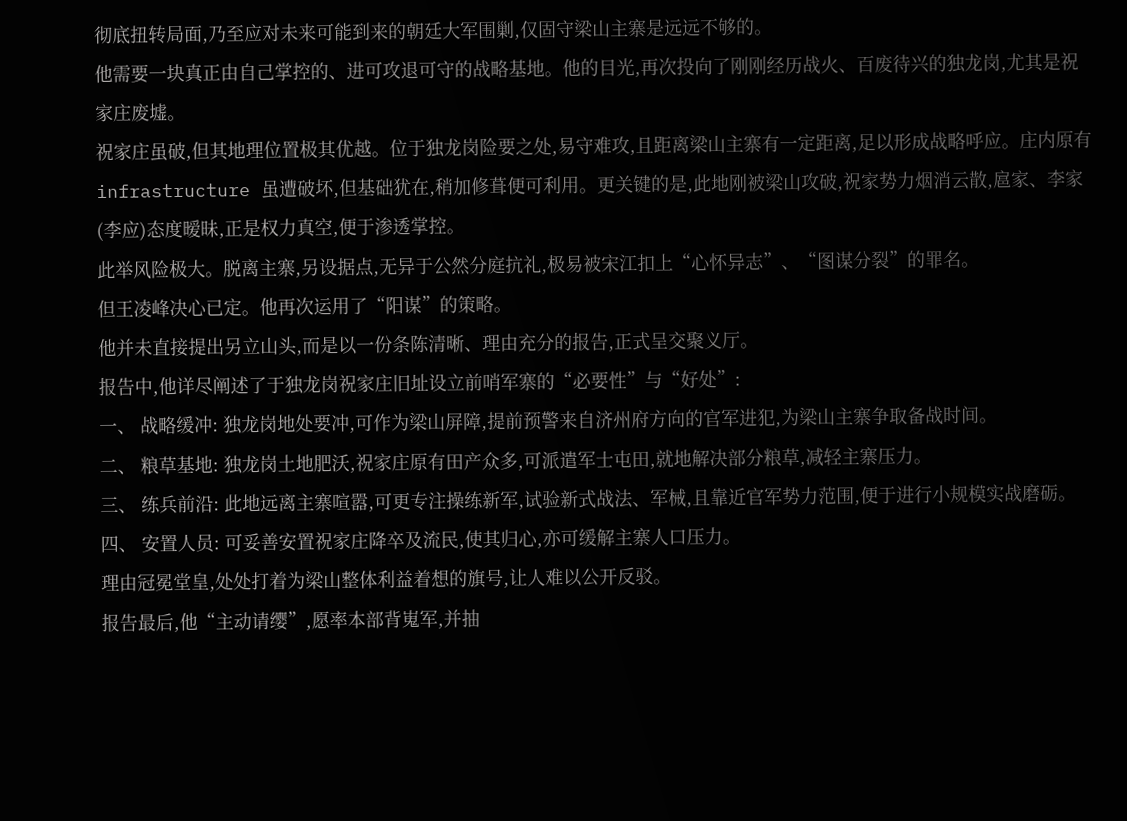彻底扭转局面,乃至应对未来可能到来的朝廷大军围剿,仅固守梁山主寨是远远不够的。
他需要一块真正由自己掌控的、进可攻退可守的战略基地。他的目光,再次投向了刚刚经历战火、百废待兴的独龙岗,尤其是祝家庄废墟。
祝家庄虽破,但其地理位置极其优越。位于独龙岗险要之处,易守难攻,且距离梁山主寨有一定距离,足以形成战略呼应。庄内原有 infrastructure 虽遭破坏,但基础犹在,稍加修葺便可利用。更关键的是,此地刚被梁山攻破,祝家势力烟消云散,扈家、李家(李应)态度暧昧,正是权力真空,便于渗透掌控。
此举风险极大。脱离主寨,另设据点,无异于公然分庭抗礼,极易被宋江扣上“心怀异志”、“图谋分裂”的罪名。
但王凌峰决心已定。他再次运用了“阳谋”的策略。
他并未直接提出另立山头,而是以一份条陈清晰、理由充分的报告,正式呈交聚义厅。
报告中,他详尽阐述了于独龙岗祝家庄旧址设立前哨军寨的“必要性”与“好处”:
一、 战略缓冲: 独龙岗地处要冲,可作为梁山屏障,提前预警来自济州府方向的官军进犯,为梁山主寨争取备战时间。
二、 粮草基地: 独龙岗土地肥沃,祝家庄原有田产众多,可派遣军士屯田,就地解决部分粮草,减轻主寨压力。
三、 练兵前沿: 此地远离主寨喧嚣,可更专注操练新军,试验新式战法、军械,且靠近官军势力范围,便于进行小规模实战磨砺。
四、 安置人员: 可妥善安置祝家庄降卒及流民,使其归心,亦可缓解主寨人口压力。
理由冠冕堂皇,处处打着为梁山整体利益着想的旗号,让人难以公开反驳。
报告最后,他“主动请缨”,愿率本部背嵬军,并抽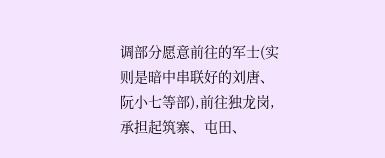调部分愿意前往的军士(实则是暗中串联好的刘唐、阮小七等部),前往独龙岗,承担起筑寨、屯田、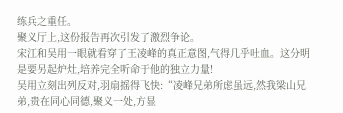练兵之重任。
聚义厅上,这份报告再次引发了激烈争论。
宋江和吴用一眼就看穿了王凌峰的真正意图,气得几乎吐血。这分明是要另起炉灶,培养完全听命于他的独立力量!
吴用立刻出列反对,羽扇摇得飞快:“凌峰兄弟所虑虽远,然我梁山兄弟,贵在同心同德,聚义一处,方显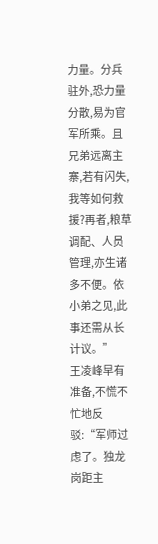力量。分兵驻外,恐力量分散,易为官军所乘。且兄弟远离主寨,若有闪失,我等如何救援?再者,粮草调配、人员管理,亦生诸多不便。依小弟之见,此事还需从长计议。”
王凌峰早有准备,不慌不忙地反驳:“军师过虑了。独龙岗距主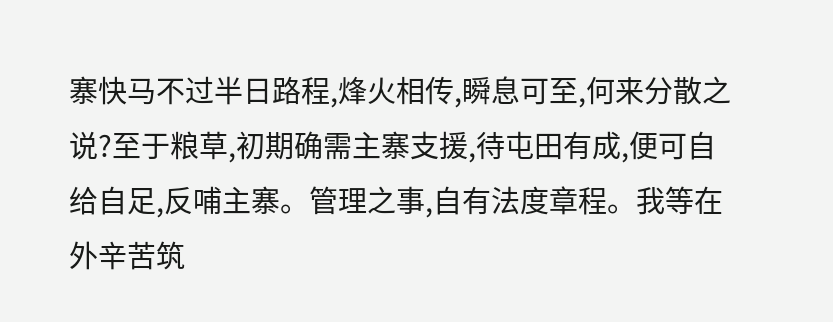寨快马不过半日路程,烽火相传,瞬息可至,何来分散之说?至于粮草,初期确需主寨支援,待屯田有成,便可自给自足,反哺主寨。管理之事,自有法度章程。我等在外辛苦筑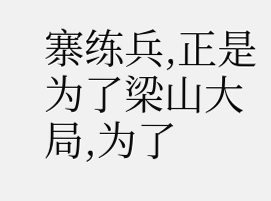寨练兵,正是为了梁山大局,为了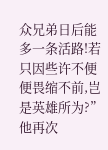众兄弟日后能多一条活路!若只因些许不便便畏缩不前,岂是英雄所为?”
他再次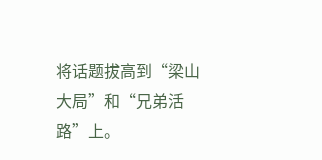将话题拔高到“梁山大局”和“兄弟活路”上。